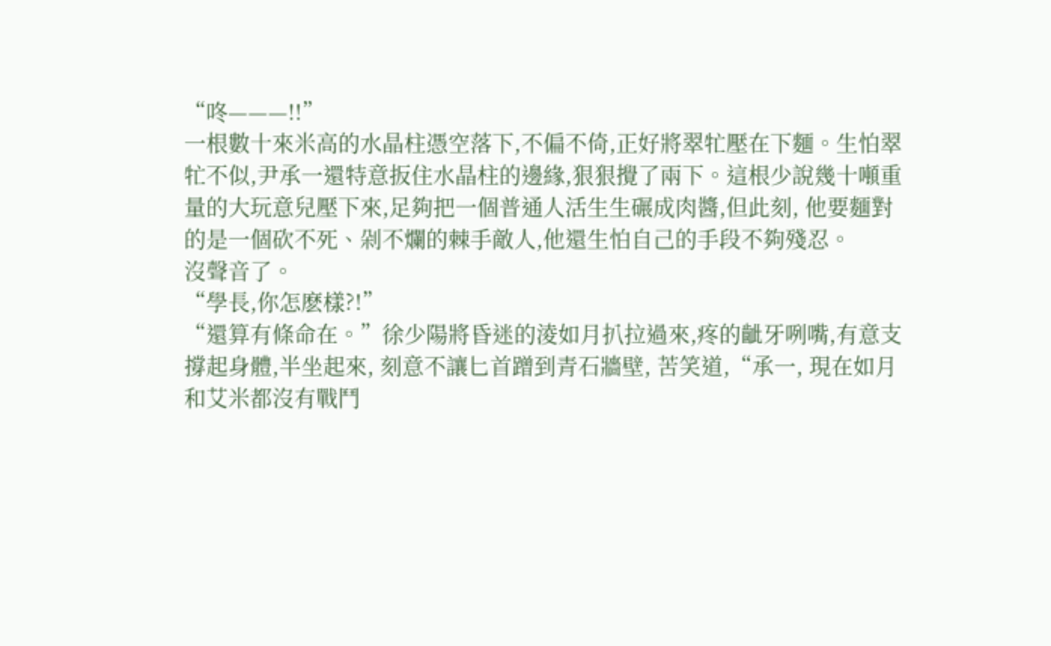“咚———!!”
一根數十來米高的水晶柱憑空落下,不偏不倚,正好將翠牤壓在下麵。生怕翠牤不似,尹承一還特意扳住水晶柱的邊緣,狠狠攪了兩下。這根少說幾十噸重量的大玩意兒壓下來,足夠把一個普通人活生生碾成肉醬,但此刻, 他要麵對的是一個砍不死、剁不爛的棘手敵人,他還生怕自己的手段不夠殘忍。
沒聲音了。
“學長,你怎麽樣?!”
“還算有條命在。”徐少陽將昏迷的淩如月扒拉過來,疼的齜牙咧嘴,有意支撐起身體,半坐起來, 刻意不讓匕首蹭到青石牆壁, 苦笑道,“承一, 現在如月和艾米都沒有戰鬥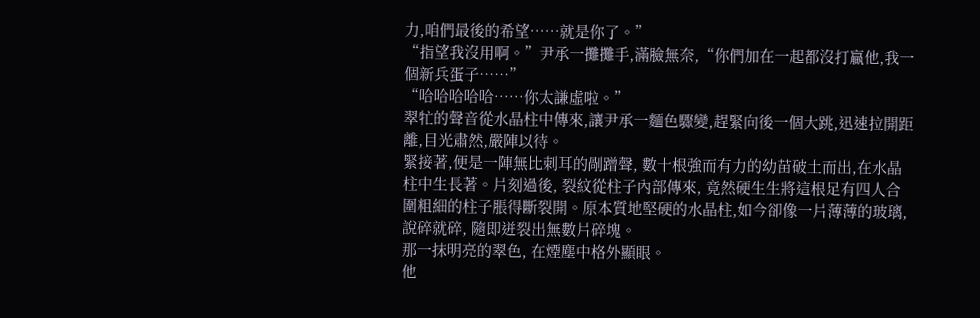力,咱們最後的希望……就是你了。”
“指望我沒用啊。”尹承一攤攤手,滿臉無奈,“你們加在一起都沒打贏他,我一個新兵蛋子……”
“哈哈哈哈哈……你太謙虛啦。”
翠牤的聲音從水晶柱中傳來,讓尹承一麵色驟變,趕緊向後一個大跳,迅速拉開距離,目光肅然,嚴陣以待。
緊接著,便是一陣無比刺耳的剮蹭聲, 數十根強而有力的幼苗破土而出,在水晶柱中生長著。片刻過後, 裂紋從柱子內部傳來, 竟然硬生生將這根足有四人合圍粗細的柱子脹得斷裂開。原本質地堅硬的水晶柱,如今卻像一片薄薄的玻璃, 說碎就碎, 隨即迸裂出無數片碎塊。
那一抹明亮的翠色, 在煙塵中格外顯眼。
他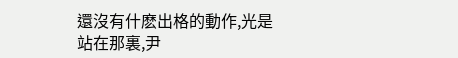還沒有什麽出格的動作,光是站在那裏,尹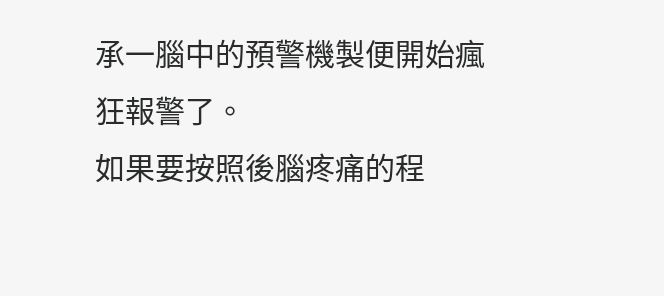承一腦中的預警機製便開始瘋狂報警了。
如果要按照後腦疼痛的程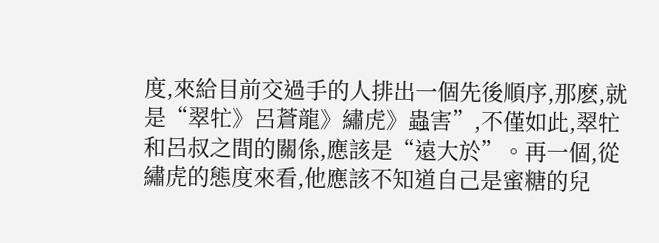度,來給目前交過手的人排出一個先後順序,那麽,就是“翠牤》呂蒼龍》繡虎》蟲害”,不僅如此,翠牤和呂叔之間的關係,應該是“遠大於”。再一個,從繡虎的態度來看,他應該不知道自己是蜜糖的兒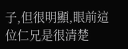子,但很明顯,眼前這位仁兄是很清楚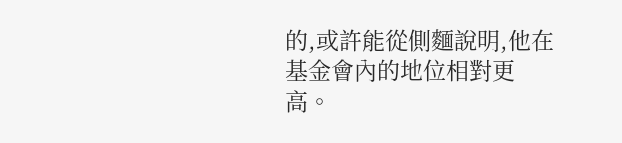的,或許能從側麵說明,他在基金會內的地位相對更高。